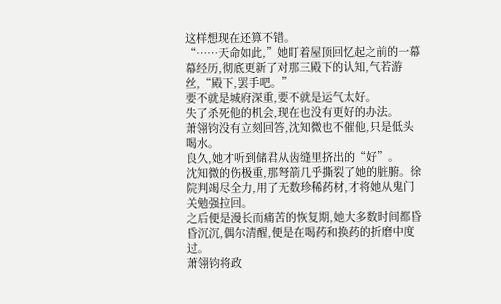这样想现在还算不错。
“……天命如此,”她盯着屋顶回忆起之前的一幕幕经历,彻底更新了对那三殿下的认知,气若游丝,“殿下,罢手吧。”
要不就是城府深重,要不就是运气太好。
失了杀死他的机会,现在也没有更好的办法。
萧翎钧没有立刻回答,沈知微也不催他,只是低头喝水。
良久,她才听到储君从齿缝里挤出的“好”。
沈知微的伤极重,那弩箭几乎撕裂了她的脏腑。徐院判竭尽全力,用了无数珍稀药材,才将她从鬼门关勉强拉回。
之后便是漫长而痛苦的恢复期,她大多数时间都昏昏沉沉,偶尔清醒,便是在喝药和换药的折磨中度过。
萧翎钧将政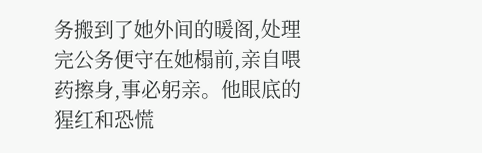务搬到了她外间的暖阁,处理完公务便守在她榻前,亲自喂药擦身,事必躬亲。他眼底的猩红和恐慌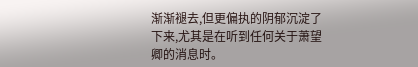渐渐褪去,但更偏执的阴郁沉淀了下来,尤其是在听到任何关于萧望卿的消息时。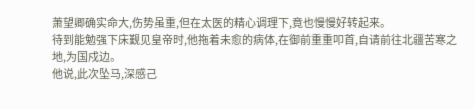萧望卿确实命大,伤势虽重,但在太医的精心调理下,竟也慢慢好转起来。
待到能勉强下床觐见皇帝时,他拖着未愈的病体,在御前重重叩首,自请前往北疆苦寒之地,为国戍边。
他说,此次坠马,深感己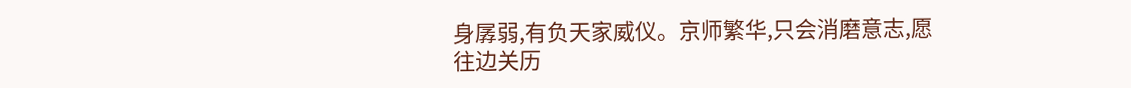身孱弱,有负天家威仪。京师繁华,只会消磨意志,愿往边关历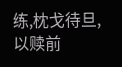练,枕戈待旦,以赎前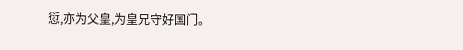愆,亦为父皇,为皇兄守好国门。